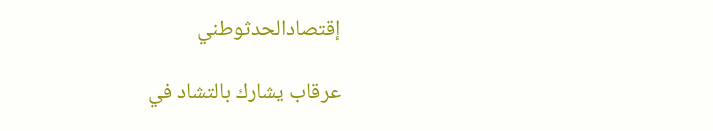إقتصادالحدثوطني

عرقاب يشارك بالتشاد في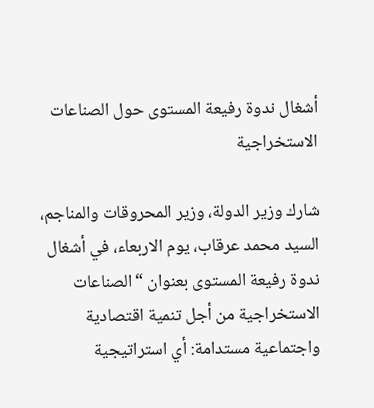أشغال ندوة رفيعة المستوى حول الصناعات الاستخراجية

شارك وزير الدولة، وزير المحروقات والمناجم، السيد محمد عرقاب، يوم الاربعاء، في أشغال ندوة رفيعة المستوى بعنوان “الصناعات الاستخراجية من أجل تنمية اقتصادية واجتماعية مستدامة: أي استراتيجية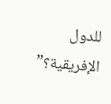للدول الإفريقية؟”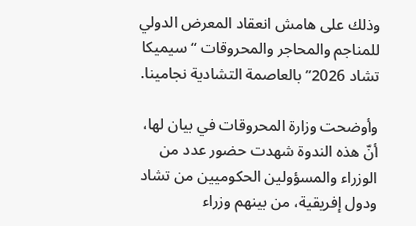وذلك على هامش انعقاد المعرض الدولي للمناجم والمحاجر والمحروقات “سيميكا تشاد 2026” بالعاصمة التشادية نجامينا.

وأوضحت وزارة المحروقات في بيان لها، أنّ هذه الندوة شهدت حضور عدد من الوزراء والمسؤولين الحكوميين من تشاد ودول إفريقية، من بينهم وزراء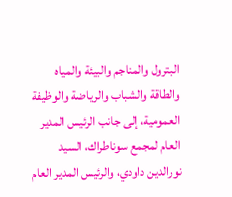البترول والمناجم والبيئة والمياه والطاقة والشباب والرياضة والوظيفة العمومية، إلى جانب الرئيس المدير العام لمجمع سوناطراك، السيد نورالدين داودي، والرئيس المدير العام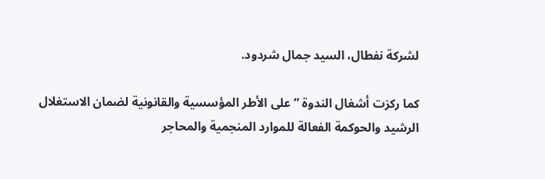لشركة نفطال، السيد جمال شردود.

كما ركزت أشغال الندوة ” على الأطر المؤسسية والقانونية لضمان الاستغلال الرشيد والحوكمة الفعالة للموارد المنجمية والمحاجر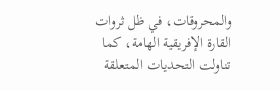والمحروقات، في ظل ثروات القارة الإفريقية الهامة، كما تناولت التحديات المتعلقة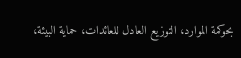بحوكمة الموارد، التوزيع العادل للعائدات، حماية البيئة،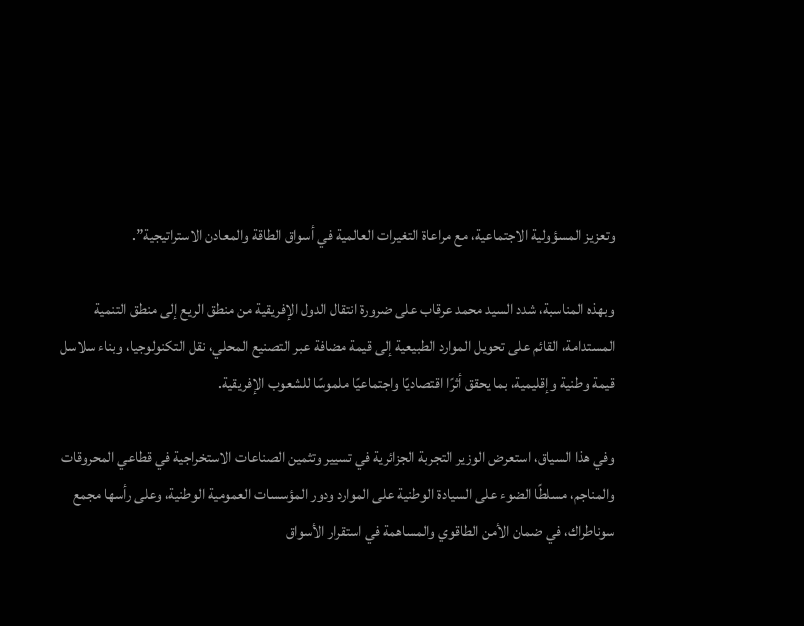وتعزيز المسؤولية الاجتماعية، مع مراعاة التغيرات العالمية في أسواق الطاقة والمعادن الاستراتيجية”.

وبهذه المناسبة، شدد السيد محمد عرقاب على ضرورة انتقال الدول الإفريقية من منطق الريع إلى منطق التنمية المستدامة، القائم على تحويل الموارد الطبيعية إلى قيمة مضافة عبر التصنيع المحلي، نقل التكنولوجيا، وبناء سلاسل قيمة وطنية وإقليمية، بما يحقق أثرًا اقتصاديًا واجتماعيًا ملموسًا للشعوب الإفريقية.

وفي هذا السياق، استعرض الوزير التجربة الجزائرية في تسيير وتثمين الصناعات الاستخراجية في قطاعي المحروقات والمناجم، مسلطًا الضوء على السيادة الوطنية على الموارد ودور المؤسسات العمومية الوطنية، وعلى رأسها مجمع سوناطراك، في ضمان الأمن الطاقوي والمساهمة في استقرار الأسواق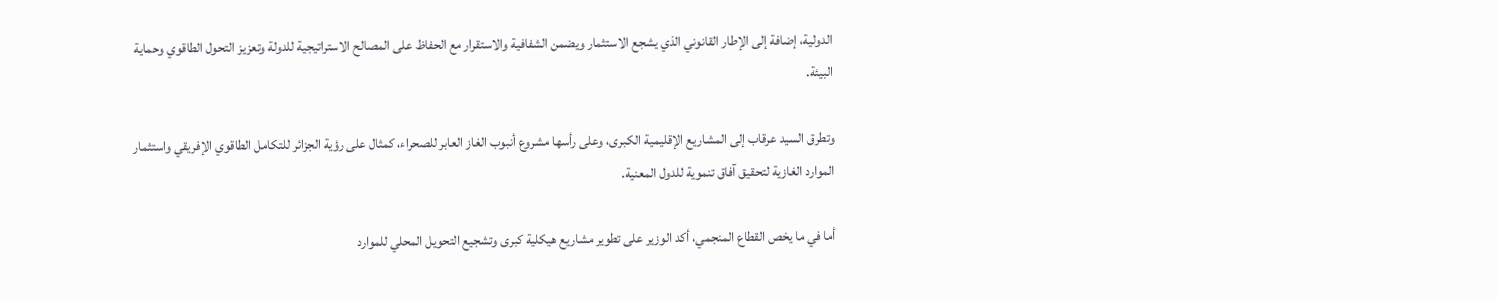الدولية، إضافة إلى الإطار القانوني الذي يشجع الاستثمار ويضمن الشفافية والاستقرار مع الحفاظ على المصالح الاستراتيجية للدولة وتعزيز التحول الطاقوي وحماية البيئة.

وتطرق السيد عرقاب إلى المشاريع الإقليمية الكبرى، وعلى رأسها مشروع أنبوب الغاز العابر للصحراء، كمثال على رؤية الجزائر للتكامل الطاقوي الإفريقي واستثمار الموارد الغازية لتحقيق آفاق تنموية للدول المعنية.

أما في ما يخص القطاع المنجمي، أكد الوزير على تطوير مشاريع هيكلية كبرى وتشجيع التحويل المحلي للموارد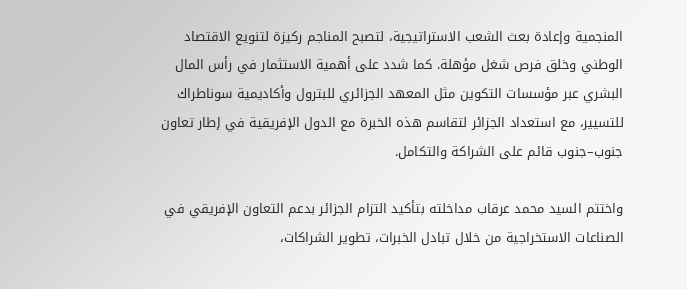المنجمية وإعادة بعث الشعب الاستراتيجية، لتصبح المناجم ركيزة لتنويع الاقتصاد الوطني وخلق فرص شغل مؤهلة. كما شدد على أهمية الاستثمار في رأس المال البشري عبر مؤسسات التكوين مثل المعهد الجزائري للبترول وأكاديمية سوناطراك للتسيير، مع استعداد الجزائر لتقاسم هذه الخبرة مع الدول الإفريقية في إطار تعاون جنوب–جنوب قائم على الشراكة والتكامل.

واختتم السيد محمد عرقاب مداخلته بتأكيد التزام الجزائر بدعم التعاون الإفريقي في الصناعات الاستخراجية من خلال تبادل الخبرات، تطوير الشراكات،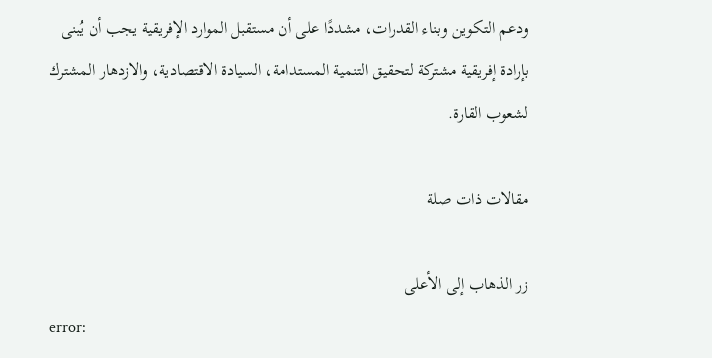ودعم التكوين وبناء القدرات، مشددًا على أن مستقبل الموارد الإفريقية يجب أن يُبنى بإرادة إفريقية مشتركة لتحقيق التنمية المستدامة، السيادة الاقتصادية، والازدهار المشترك لشعوب القارة.

مقالات ذات صلة

زر الذهاب إلى الأعلى
error: